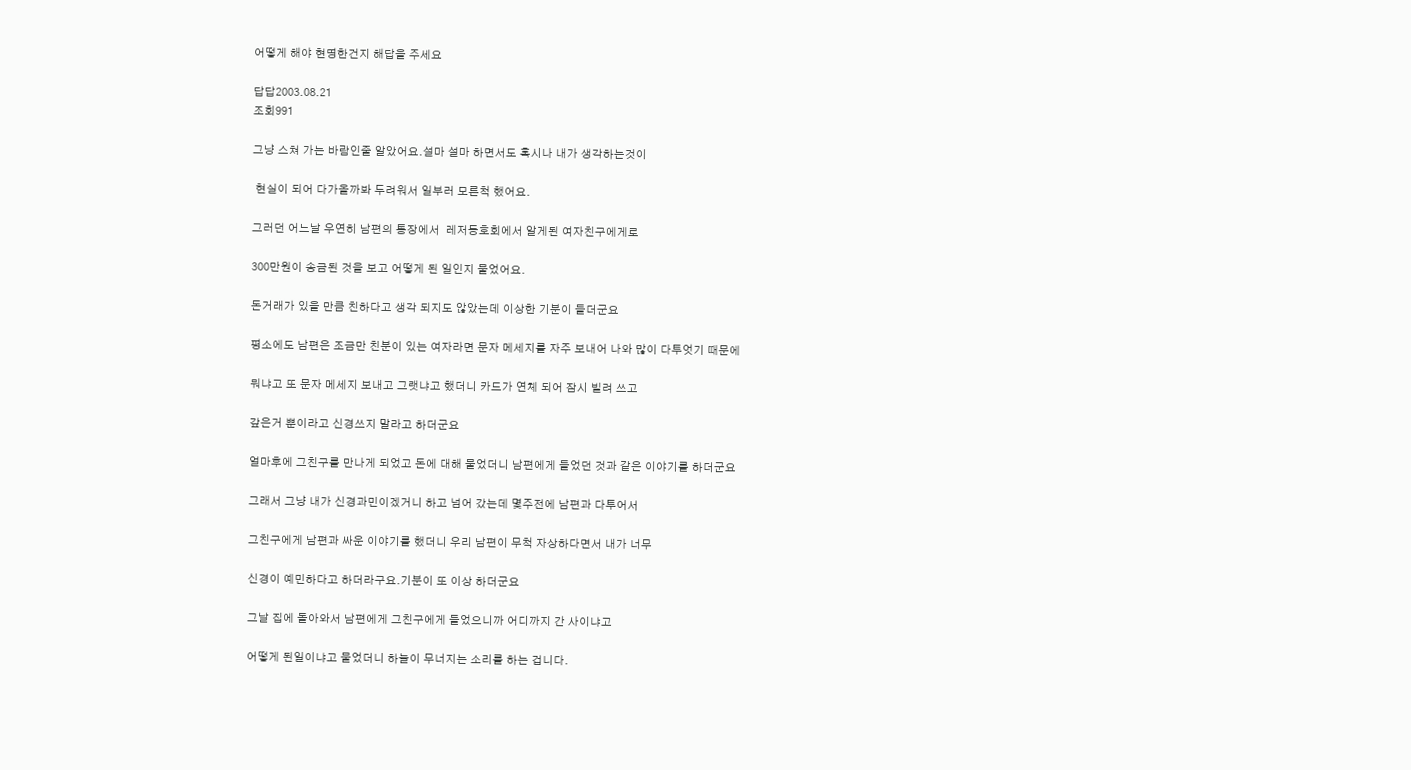어떻게 해야 현명한건지 해답을 주세요

답답2003.08.21
조회991

그냥 스쳐 가는 바람인줄 알았어요.설마 설마 하면서도 혹시나 내가 생각하는것이

 현실이 되어 다가올까봐 두려워서 일부러 모른척 했어요.

그러던 어느날 우연히 남편의 통장에서  레저동호회에서 알게된 여자친구에게로

300만원이 송금된 것을 보고 어떻게 된 일인지 물었어요.

돈거래가 있을 만큼 친하다고 생각 되지도 않았는데 이상한 기분이 들더군요

평소에도 남편은 조금만 친분이 있는 여자라면 문자 메세지를 자주 보내어 나와 많이 다투엇기 때문에

뭐냐고 또 문자 메세지 보내고 그랫냐고 했더니 카드가 연체 되어 잠시 빌려 쓰고

갚은거 뿐이라고 신경쓰지 말라고 하더군요

얼마후에 그친구를 만나게 되었고 돈에 대해 물었더니 남편에게 들었던 것과 같은 이야기를 하더군요

그래서 그냥 내가 신경과민이겠거니 하고 넘어 갔는데 몇주전에 남편과 다투어서

그친구에게 남편과 싸운 이야기를 했더니 우리 남편이 무척 자상하다면서 내가 너무

신경이 예민하다고 하더라구요.기분이 또 이상 하더군요

그날 집에 돌아와서 남편에게 그친구에게 들었으니까 어디까지 간 사이냐고

어떻게 된일이냐고 물었더니 하늘이 무너지는 소리를 하는 겁니다.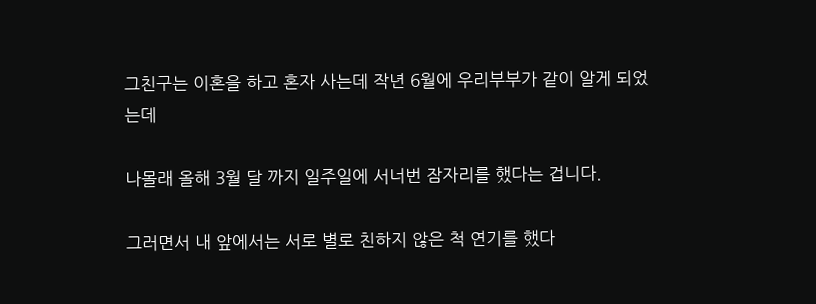그친구는 이혼을 하고 혼자 사는데 작년 6월에 우리부부가 같이 알게 되었는데

나몰래 올해 3월 달 까지 일주일에 서너번 잠자리를 했다는 겁니다.

그러면서 내 앞에서는 서로 별로 친하지 않은 척 연기를 했다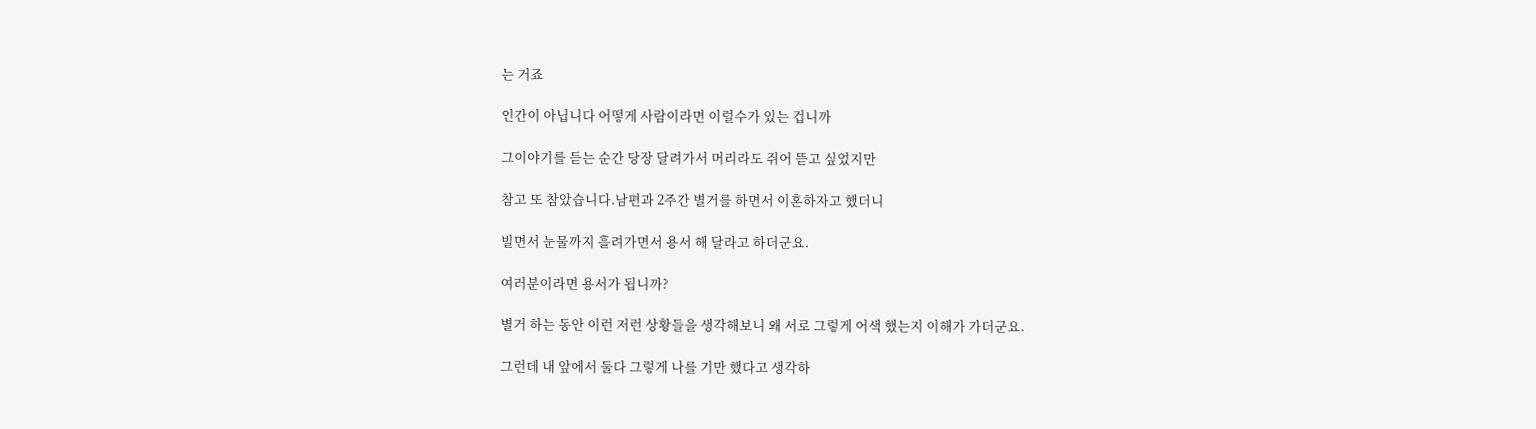는 거죠

인간이 아닙니다 어떻게 사람이라면 이럴수가 있는 겁니까

그이야기를 듣는 순간 당장 달려가서 머리라도 쥐어 뜯고 싶었지만

참고 또 참았습니다.남편과 2주간 별거를 하면서 이혼하자고 했더니

빌면서 눈물까지 흘려가면서 용서 해 달라고 하더군요.

여러분이라면 용서가 됩니까?

별거 하는 동안 이런 저런 상황들을 생각해보니 왜 서로 그렇게 어색 했는지 이해가 가더군요.

그런데 내 앞에서 둘다 그렇게 나를 기만 했다고 생각하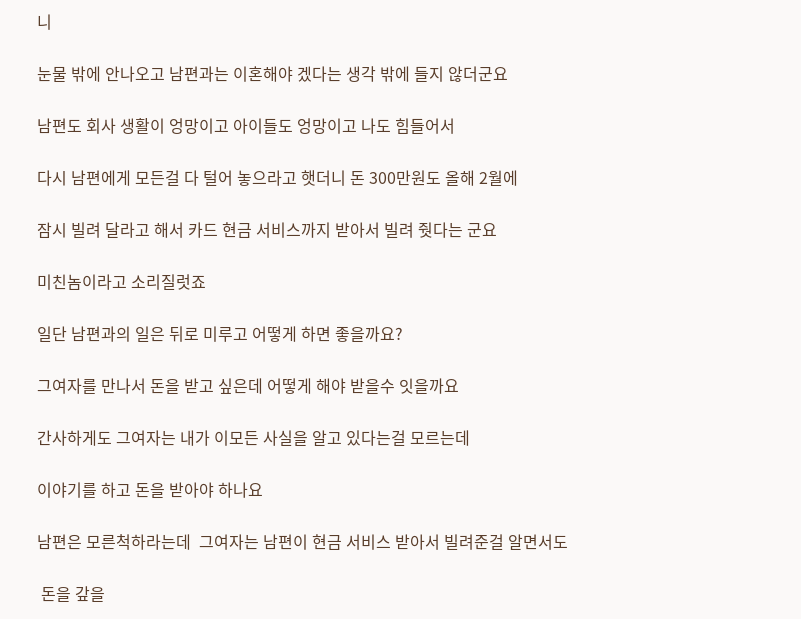니

눈물 밖에 안나오고 남편과는 이혼해야 겠다는 생각 밖에 들지 않더군요

남편도 회사 생활이 엉망이고 아이들도 엉망이고 나도 힘들어서

다시 남편에게 모든걸 다 털어 놓으라고 햇더니 돈 300만원도 올해 2월에

잠시 빌려 달라고 해서 카드 현금 서비스까지 받아서 빌려 줫다는 군요

미친놈이라고 소리질럿죠

일단 남편과의 일은 뒤로 미루고 어떻게 하면 좋을까요?

그여자를 만나서 돈을 받고 싶은데 어떻게 해야 받을수 잇을까요

간사하게도 그여자는 내가 이모든 사실을 알고 있다는걸 모르는데

이야기를 하고 돈을 받아야 하나요

남편은 모른척하라는데  그여자는 남편이 현금 서비스 받아서 빌려준걸 알면서도

 돈을 갚을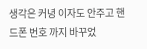생각은 커녕 이자도 안주고 핸드폰 번호 까지 바꾸었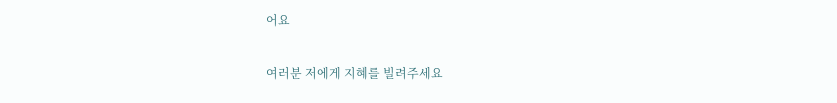어요

여러분 저에게 지혜를 빌려주세요